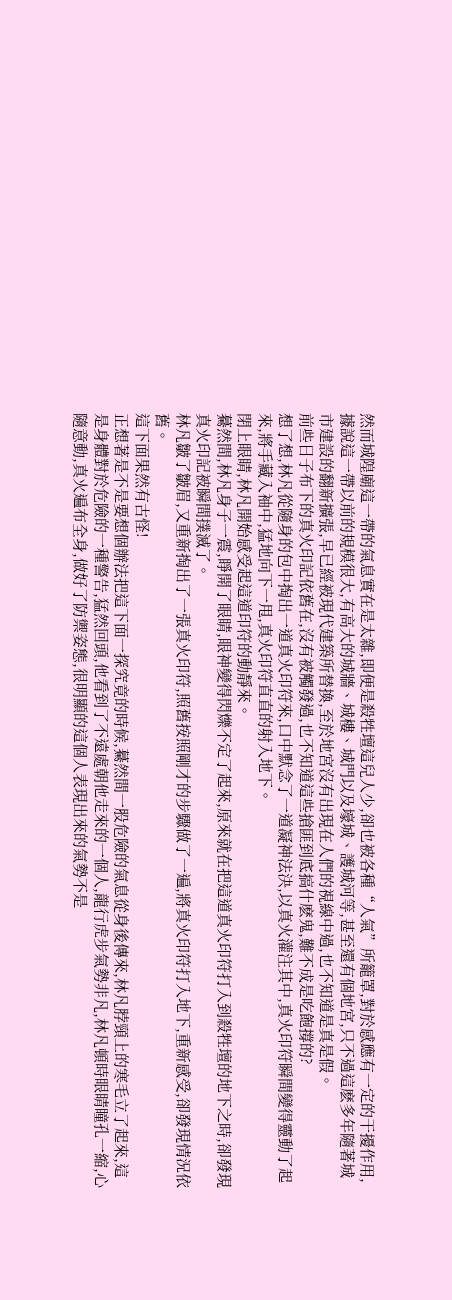然而城隍廟這一帶的氣息實在是太雜,即便是殺牲壇這兒人少,卻也被各種“人氣”所籠罩,對於感應有一定的干擾作用,據說這一帶以前的規模很大,有高大的城牆、城樓、城門以及壕城、護城河等,甚至還有個地宮,只不過這麽多年隨著城市建設的翻新擴張,早已經被現代建築所替換,至於地宮沒有出現在人們的視線中過,也不知道是真是假。
前些日子布下的真火印記依舊在,沒有被觸發過,也不知道這些搶匪到底搞什麽鬼,難不成是吃飽撐的?
想了想,林凡從隨身的包中掏出一道真火印符來,口中默念了一道凝神法決,以真火灌注其中,真火印符瞬間變得靈動了起來,將手藏入袖中,猛地向下一甩,真火印符直直的射入地下。
閉上眼睛,林凡開始感受起這道印符的動靜來。
驀然間,林凡身子一震,睜開了眼睛,眼神變得閃爍不定了起來,原來就在把這道真火印符打入到殺牲壇的地下之時,卻發現真火印記被瞬間撲滅了。
林凡皺了皺眉,又重新掏出了一張真火印符,照舊按照剛才的步驟做了一遍,將真火印符打入地下,重新感受,卻發現情況依舊。
這下面果然有古怪!
正想著是不是要想個辦法把這下面一探究竟的時候,驀然間一股危險的氣息從身後傳來,林凡脖頸上的寒毛立了起來,這是身體對於危險的一種警告,猛然回頭,他看到了不遠處朝他走來的一個人,龍行虎步氣勢非凡,林凡頓時眼睛瞳孔一縮,心隨意動,真火遍布全身,做好了防禦姿態,很明顯的這個人表現出來的氣勢不是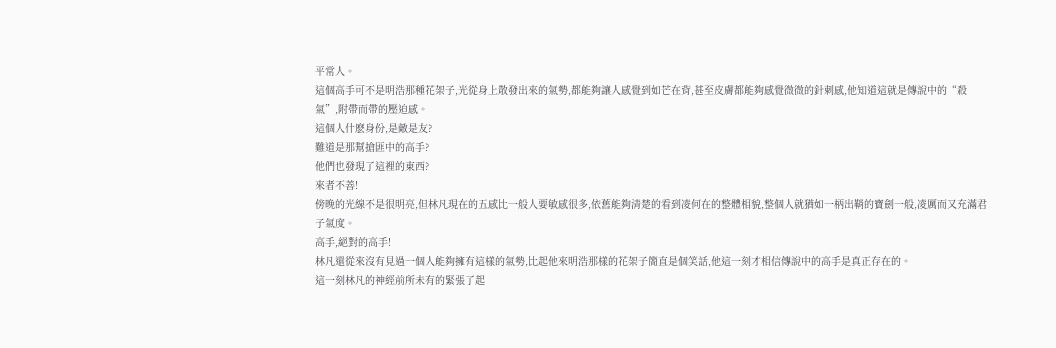平常人。
這個高手可不是明浩那種花架子,光從身上散發出來的氣勢,都能夠讓人感覺到如芒在背,甚至皮膚都能夠感覺微微的針刺感,他知道這就是傳說中的“殺氣”,附帶而帶的壓迫感。
這個人什麽身份,是敵是友?
難道是那幫搶匪中的高手?
他們也發現了這裡的東西?
來者不善!
傍晚的光線不是很明亮,但林凡現在的五感比一般人要敏感很多,依舊能夠清楚的看到凌何在的整體相貌,整個人就猶如一柄出鞘的寶劍一般,凌厲而又充滿君子氣度。
高手,絕對的高手!
林凡還從來沒有見過一個人能夠擁有這樣的氣勢,比起他來明浩那樣的花架子簡直是個笑話,他這一刻才相信傳說中的高手是真正存在的。
這一刻林凡的神經前所未有的緊張了起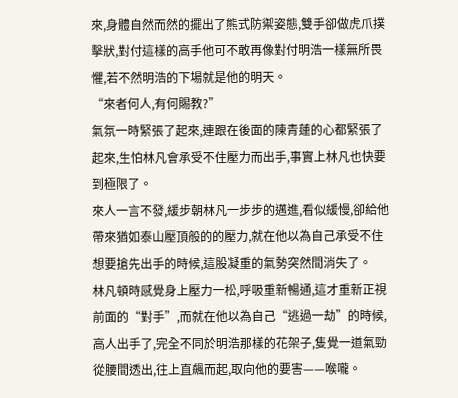來,身體自然而然的擺出了熊式防禦姿態,雙手卻做虎爪撲擊狀,對付這樣的高手他可不敢再像對付明浩一樣無所畏懼,若不然明浩的下場就是他的明天。
“來者何人,有何賜教?”
氣氛一時緊張了起來,連跟在後面的陳青蓮的心都緊張了起來,生怕林凡會承受不住壓力而出手,事實上林凡也快要到極限了。
來人一言不發,緩步朝林凡一步步的邁進,看似緩慢,卻給他帶來猶如泰山壓頂般的的壓力,就在他以為自己承受不住想要搶先出手的時候,這股凝重的氣勢突然間消失了。
林凡頓時感覺身上壓力一松,呼吸重新暢通,這才重新正視前面的“對手”,而就在他以為自己“逃過一劫”的時候,高人出手了,完全不同於明浩那樣的花架子,隻覺一道氣勁從腰間透出,往上直飆而起,取向他的要害——喉嚨。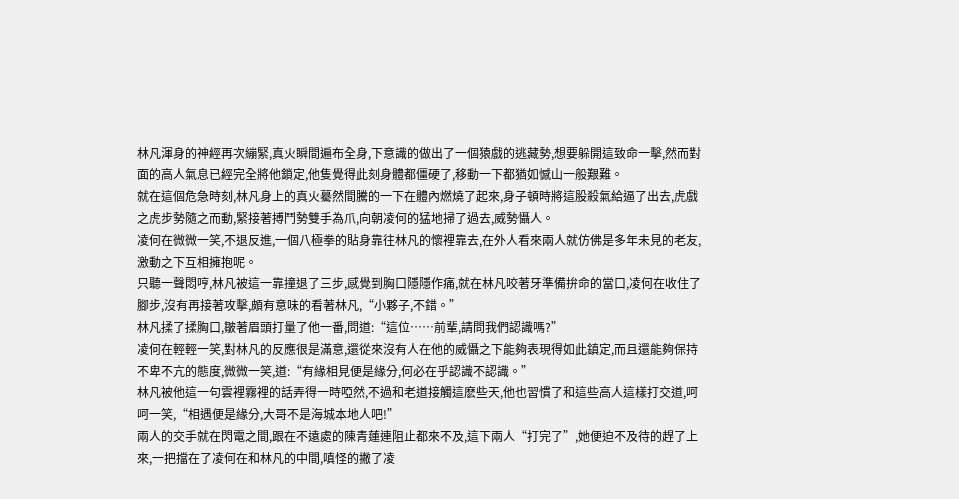林凡渾身的神經再次繃緊,真火瞬間遍布全身,下意識的做出了一個猿戲的逃藏勢,想要躲開這致命一擊,然而對面的高人氣息已經完全將他鎖定,他隻覺得此刻身體都僵硬了,移動一下都猶如憾山一般艱難。
就在這個危急時刻,林凡身上的真火驀然間騰的一下在體內燃燒了起來,身子頓時將這股殺氣給逼了出去,虎戲之虎步勢隨之而動,緊接著搏鬥勢雙手為爪,向朝凌何的猛地掃了過去,威勢懾人。
凌何在微微一笑,不退反進,一個八極拳的貼身靠往林凡的懷裡靠去,在外人看來兩人就仿佛是多年未見的老友,激動之下互相擁抱呢。
只聽一聲悶哼,林凡被這一靠撞退了三步,感覺到胸口隱隱作痛,就在林凡咬著牙準備拚命的當口,凌何在收住了腳步,沒有再接著攻擊,頗有意味的看著林凡,“小夥子,不錯。”
林凡揉了揉胸口,皺著眉頭打量了他一番,問道:“這位……前輩,請問我們認識嗎?”
凌何在輕輕一笑,對林凡的反應很是滿意,還從來沒有人在他的威懾之下能夠表現得如此鎮定,而且還能夠保持不卑不亢的態度,微微一笑,道:“有緣相見便是緣分,何必在乎認識不認識。”
林凡被他這一句雲裡霧裡的話弄得一時啞然,不過和老道接觸這麽些天,他也習慣了和這些高人這樣打交道,呵呵一笑,“相遇便是緣分,大哥不是海城本地人吧!”
兩人的交手就在閃電之間,跟在不遠處的陳青蓮連阻止都來不及,這下兩人“打完了”,她便迫不及待的趕了上來,一把擋在了凌何在和林凡的中間,嗔怪的撇了凌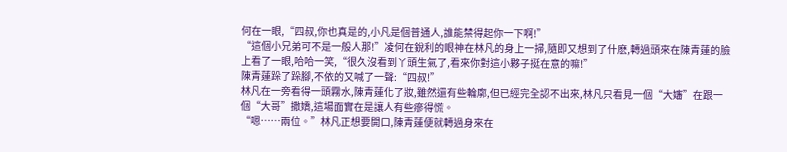何在一眼,“四叔,你也真是的,小凡是個普通人,誰能禁得起你一下啊!”
“這個小兄弟可不是一般人那!”凌何在銳利的眼神在林凡的身上一掃,隨即又想到了什麽,轉過頭來在陳青蓮的臉上看了一眼,哈哈一笑,“很久沒看到丫頭生氣了,看來你對這小夥子挺在意的嘛!”
陳青蓮跺了跺腳,不依的又喊了一聲:“四叔!”
林凡在一旁看得一頭霧水,陳青蓮化了妝,雖然還有些輪廓,但已經完全認不出來,林凡只看見一個“大嬸”在跟一個“大哥”撒嬌,這場面實在是讓人有些瘮得慌。
“嗯……兩位。”林凡正想要開口,陳青蓮便就轉過身來在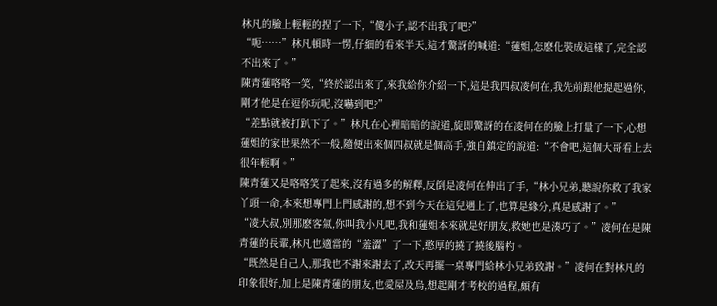林凡的臉上輕輕的捏了一下,“傻小子,認不出我了吧?”
“呃……”林凡頓時一愣,仔細的看來半天,這才驚訝的喊道:“蓮姐,怎麽化裝成這樣了,完全認不出來了。”
陳青蓮咯咯一笑,“終於認出來了,來我給你介紹一下,這是我四叔凌何在,我先前跟他提起過你,剛才他是在逗你玩呢,沒嚇到吧?”
“差點就被打趴下了。”林凡在心裡暗暗的說道,旋即驚訝的在凌何在的臉上打量了一下,心想蓮姐的家世果然不一般,隨便出來個四叔就是個高手,強自鎮定的說道:“不會吧,這個大哥看上去很年輕啊。”
陳青蓮又是咯咯笑了起來,沒有過多的解釋,反倒是凌何在伸出了手,“林小兄弟,聽說你救了我家丫頭一命,本來想專門上門感謝的,想不到今天在這兒遇上了,也算是緣分,真是感謝了。”
“凌大叔,別那麽客氣,你叫我小凡吧,我和蓮姐本來就是好朋友,救她也是湊巧了。”凌何在是陳青蓮的長輩,林凡也適當的“羞澀”了一下,憨厚的撓了撓後腦杓。
“既然是自己人,那我也不謝來謝去了,改天再擺一桌專門給林小兄弟致謝。”凌何在對林凡的印象很好,加上是陳青蓮的朋友,也愛屋及烏,想起剛才考校的過程,頗有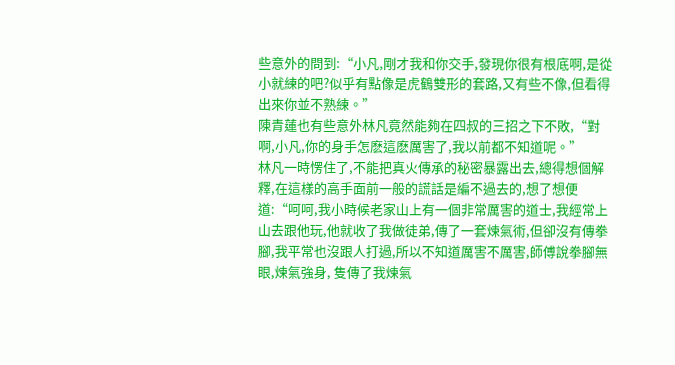些意外的問到:“小凡,剛才我和你交手,發現你很有根底啊,是從小就練的吧?似乎有點像是虎鶴雙形的套路,又有些不像,但看得出來你並不熟練。”
陳青蓮也有些意外林凡竟然能夠在四叔的三招之下不敗,“對啊,小凡,你的身手怎麽這麽厲害了,我以前都不知道呢。”
林凡一時愣住了,不能把真火傳承的秘密暴露出去,總得想個解釋,在這樣的高手面前一般的謊話是編不過去的,想了想便道:“呵呵,我小時候老家山上有一個非常厲害的道士,我經常上山去跟他玩,他就收了我做徒弟,傳了一套煉氣術,但卻沒有傳拳腳,我平常也沒跟人打過,所以不知道厲害不厲害,師傅說拳腳無眼,煉氣強身, 隻傳了我煉氣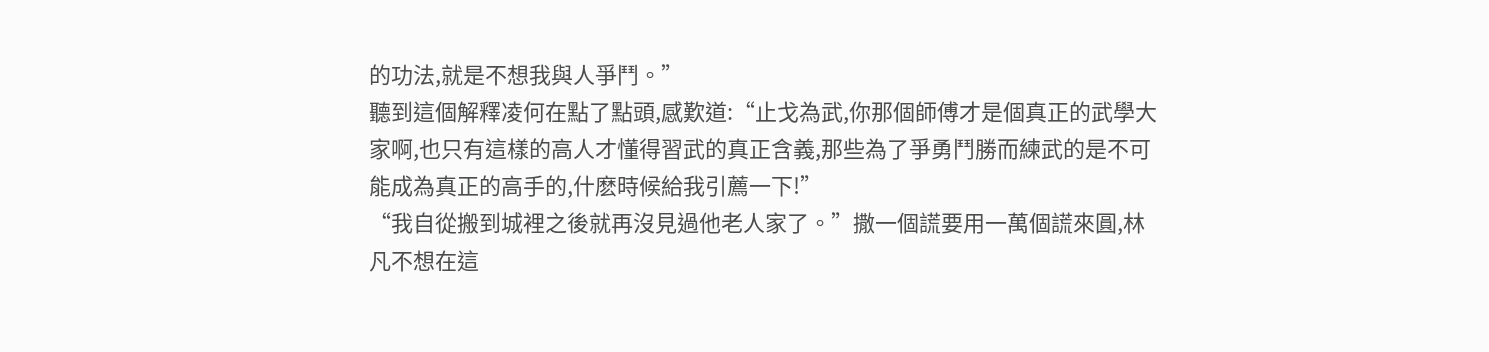的功法,就是不想我與人爭鬥。”
聽到這個解釋凌何在點了點頭,感歎道:“止戈為武,你那個師傅才是個真正的武學大家啊,也只有這樣的高人才懂得習武的真正含義,那些為了爭勇鬥勝而練武的是不可能成為真正的高手的,什麽時候給我引薦一下!”
“我自從搬到城裡之後就再沒見過他老人家了。”撒一個謊要用一萬個謊來圓,林凡不想在這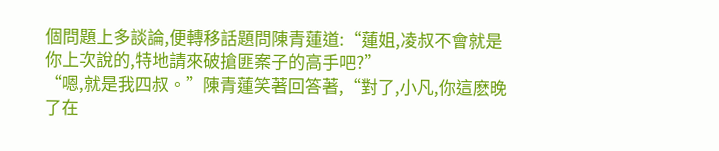個問題上多談論,便轉移話題問陳青蓮道:“蓮姐,凌叔不會就是你上次說的,特地請來破搶匪案子的高手吧?”
“嗯,就是我四叔。”陳青蓮笑著回答著,“對了,小凡,你這麽晚了在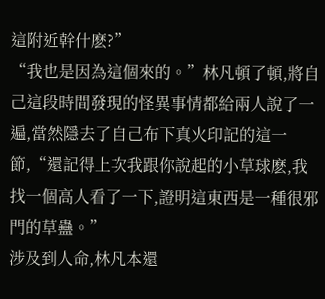這附近幹什麽?”
“我也是因為這個來的。”林凡頓了頓,將自己這段時間發現的怪異事情都給兩人說了一遍,當然隱去了自己布下真火印記的這一節,“還記得上次我跟你說起的小草球麽,我找一個高人看了一下,證明這東西是一種很邪門的草蠱。”
涉及到人命,林凡本還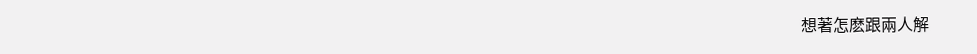想著怎麽跟兩人解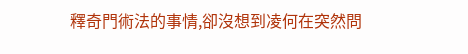釋奇門術法的事情,卻沒想到凌何在突然問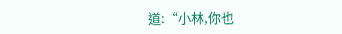道:“小林,你也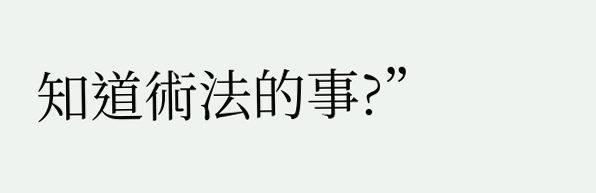知道術法的事?”